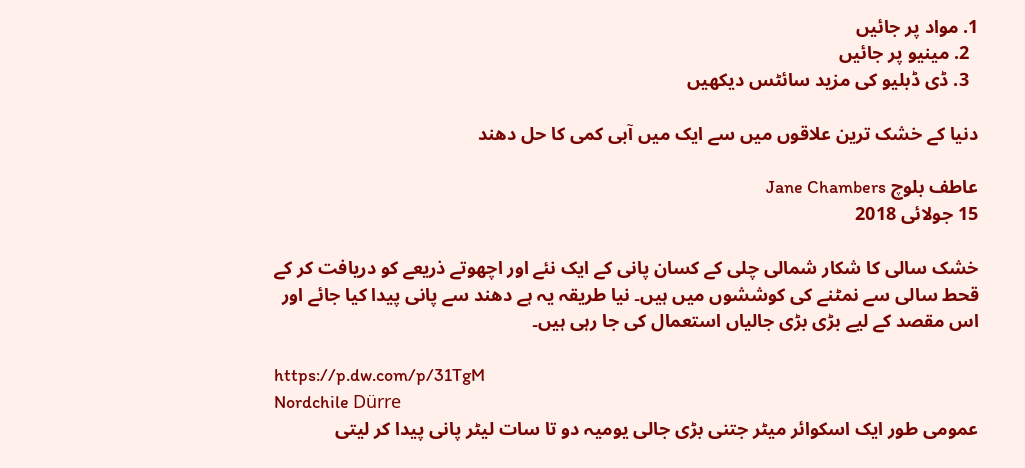1. مواد پر جائیں
  2. مینیو پر جائیں
  3. ڈی ڈبلیو کی مزید سائٹس دیکھیں

دنیا کے خشک ترین علاقوں میں سے ایک میں آبی کمی کا حل دھند

عاطف بلوچ Jane Chambers
15 جولائی 2018

خشک سالی کا شکار شمالی چلی کے کسان پانی کے ایک نئے اور اچھوتے ذریعے کو دریافت کر کے قحط سالی سے نمٹنے کی کوششوں میں ہیں۔ نیا طریقہ يہ ہے دھند سے پانی پیدا کيا جائے اور اس مقصد کے لیے بڑی بڑی جالیاں استعمال کی جا رہی ہیں۔

https://p.dw.com/p/31TgM
Nordchile Dürre
عمومی طور ایک اسکوائر میٹر جتنی بڑی جالی یومیہ دو تا سات لیٹر پانی پیدا کر لیتی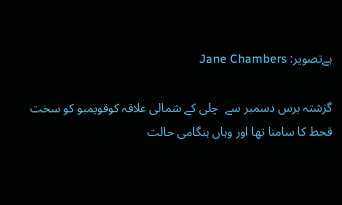ہےتصویر: Jane Chambers

گزشتہ برس دسمبر سے  چلی کے شمالی علاقہ کوقویمبو کو سخت قحط کا سامنا تھا اور وہاں ہنگامی حالت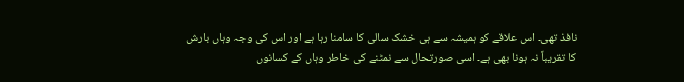نافذ تھی۔ اس علاقے کو ہمیشہ سے ہی خشک سالی کا سامنا رہا ہے اور اس کی وجہ وہاں بارش کا تقريباً نہ ہونا بھی ہے۔ اسی صورتحال سے نمٹنے کی خاطر وہاں کے کسانوں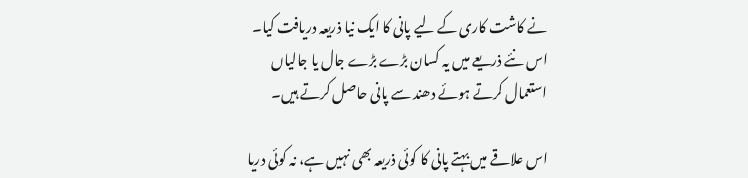نے کاشت کاری کے لیے پانی کا ایک نیا ذریعہ دریافت کیا۔ اس نئے ذریعے میں یہ کسان بڑے بڑے جال یا جالیاں استعمال کرتے ہوئے دھند سے پانی حاصل کرتے ہیں۔

اس علاقے میں بہتے پانی کا کوئی ذریعہ بھی نہیں ہے، نہ کوئی دریا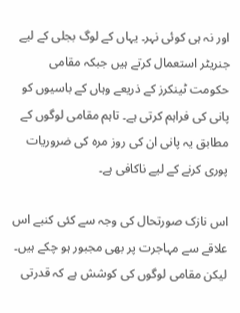اور نہ ہی کوئی نہر۔ یہاں کے لوگ بجلی کے ليے جنریٹر استعمال کرتے ہیں جبکہ مقامی حکومت ٹینکرز کے ذریعے وہاں کے باسیوں کو پانی کی فراہم کرتی ہے۔ تاہم مقامی لوگوں کے مطابق یہ پانی ان کی روز مرہ کی ضروریات پوری کرنے کے لیے ناکافی ہے۔

اس نازک صورتحال کی وجہ سے کئی کنبے اس علاقے سے مہاجرت پر بھی مجبور ہو چکے ہیں۔ لیکن مقامی لوگوں کی کوشش ہے کہ قدرتی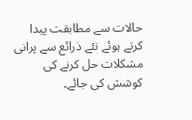حالات سے مطابقت پیدا کرتے ہوئے نئے ذرائع سے پرانی مشکلات حل کرنے کی کوشش کی جائے۔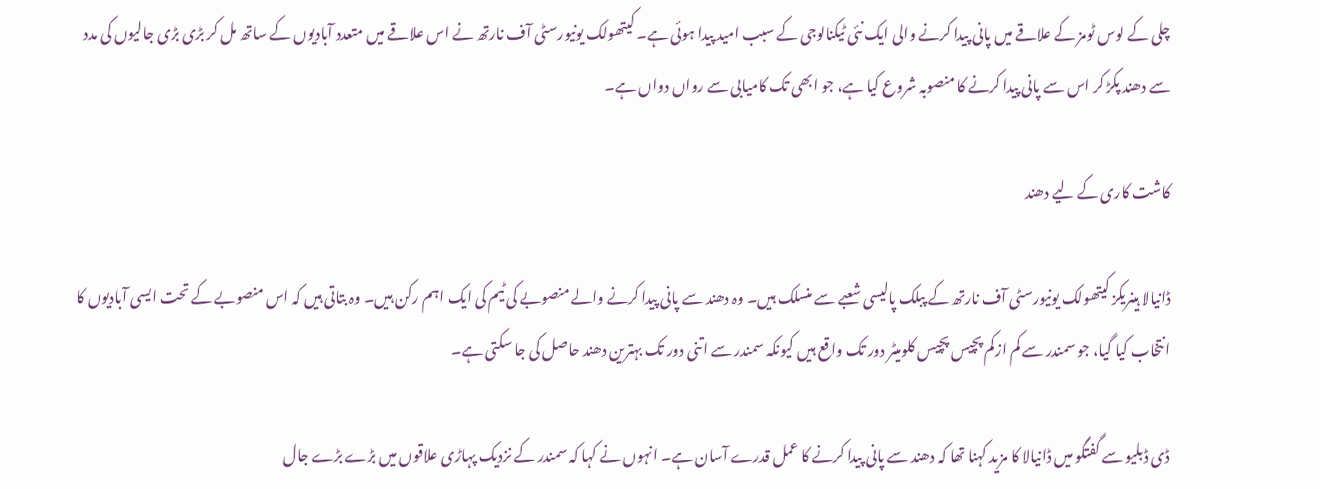چلی کے لوس ٹومز کے علاقے میں پانی پیدا کرنے والی ایک نئی ٹیکنالوجی کے سبب امید پیدا ہوئی ہے۔ کيتھولک یونیورسٹی آف نارتھ نے اس علاقے میں متعدد آبادیوں کے ساتھ مل کر بڑی بڑی جالیوں کی مدد سے دھند پکڑ کر اس سے پانی پیدا کرنے کا منصوبہ شروع کیا ہے، جو ابھی تک کامیابی سے رواں دواں ہے۔

کاشت کاری کے لیے دھند

ڈانیالا ہینریکز کيتھولک یونیورسٹی آف نارتھ کے پبلک پالیسی شعبے سے منسلک ہیں۔ وہ دھند سے پانی پیدا کرنے والے منصوبے کی ٹیم کی ایک اہم رکن ہیں۔ وہ بتاتی ہیں کہ اس منصوبے کے تحت ایسی آبادیوں کا انتخاب کیا گیا، جو سمندر سے کم ازکم پچیس پچیس کلومیٹر دور تک واقع ہیں کیونکہ سمندر سے اتنی دور تک بہترین دھند حاصل کی جا سکتی ہے۔

ڈی ڈبلیو سے گفتگو میں ڈانیالا کا مزید کہنا تھا کہ دھند سے پانی پیدا کرنے کا عمل قدرے آسان ہے۔ انہوں نے کہا کہ سمندر کے نزدیک پہاڑی علاقوں میں بڑے بڑے جال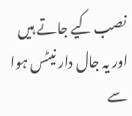نصب کیے جاتے ہیں اور یہ جال دار نیٹس ہوا سے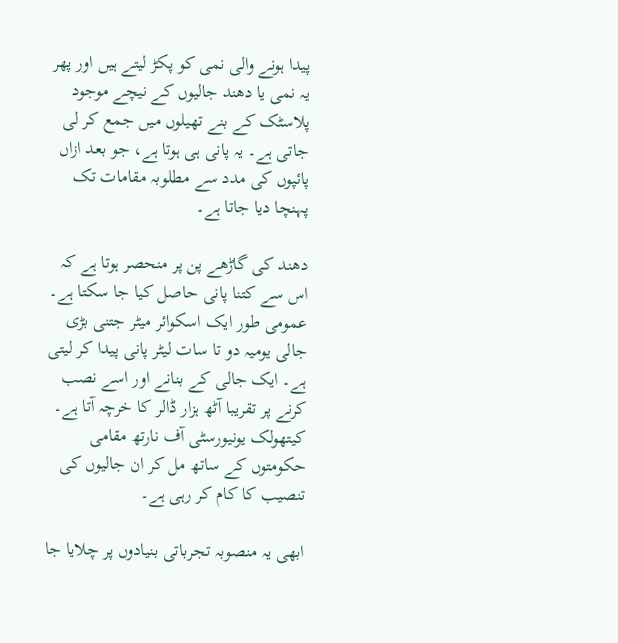پیدا ہونے والی نمی کو پکڑ لیتے ہیں اور پھر یہ نمی یا دھند جالیوں کے نیچے موجود پلاسٹک کے بنے تھیلوں میں جمع کر لی جاتی ہے۔ یہ پانی ہی ہوتا ہے، جو بعد ازاں پائپوں کی مدد سے مطلوبہ مقامات تک پہنچا دیا جاتا ہے۔

دھند کی گاڑھے پن پر منحصر ہوتا ہے کہ اس سے کتنا پانی حاصل کیا جا سکتا ہے۔ عمومی طور ایک اسکوائر میٹر جتنی بڑی جالی یومیہ دو تا سات لیٹر پانی پیدا کر لیتی ہے۔ ایک جالی کے بنانے اور اسے نصب کرنے پر تقریبا آٹھ ہزار ڈالر کا خرچہ آتا ہے۔ کيتھولک یونیورسٹی آف نارتھ مقامی حکومتوں کے ساتھ مل کر ان جالیوں کی تنصیب کا کام کر رہی ہے۔

ابھی یہ منصوبہ تجرباتی بنیادوں پر چلایا جا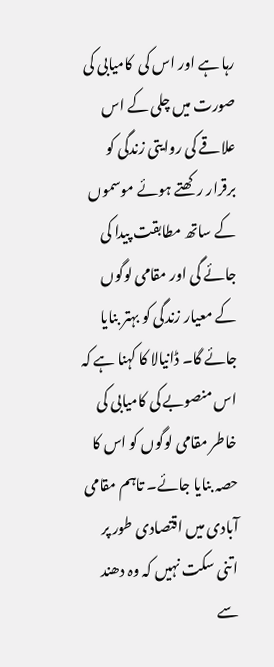رہا ہے اور اس کی  کامیابی کی صورت میں چلی کے اس علاقے کی روایتی زندگی کو برقرار رکھتے ہوئے موسموں کے ساتھ مطابقت پیدا کی جائے گی اور مقامی لوگوں کے معیار زندگی کو بہتر بنایا جائے گا۔ ڈانیالا کا کہنا ہے کہ اس منصوبے کی کامیابی کی خاطر مقامی لوگوں کو اس کا حصہ بنایا جائے۔ تاہم مقامی آبادی میں اقتصادی طور پر اتنی سکت نہیں کہ وہ دھند سے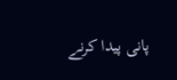پانی پیدا کرنے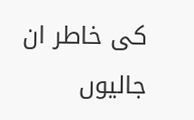کی خاطر ان جالیوں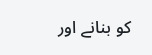کو بنانے اور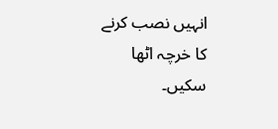انہیں نصب کرنے کا خرچہ اٹھا سکیں۔